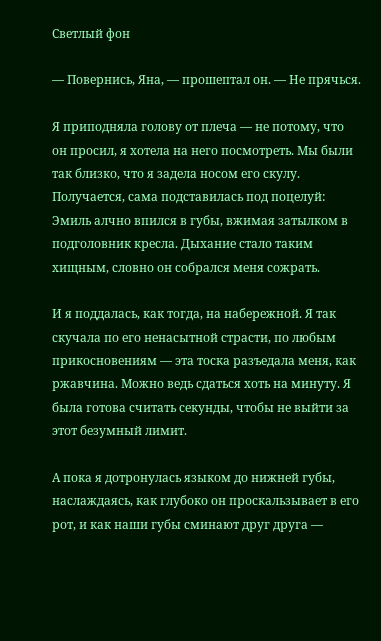Светлый фон

— Повернись, Яна, — прошептал он. — Не прячься.

Я приподняла голову от плеча — не потому, что он просил, я хотела на него посмотреть. Мы были так близко, что я задела носом его скулу. Получается, сама подставилась под поцелуй: Эмиль алчно впился в губы, вжимая затылком в подголовник кресла. Дыхание стало таким хищным, словно он собрался меня сожрать.

И я поддалась, как тогда, на набережной. Я так скучала по его ненасытной страсти, по любым прикосновениям — эта тоска разъедала меня, как ржавчина. Можно ведь сдаться хоть на минуту. Я была готова считать секунды, чтобы не выйти за этот безумный лимит.

А пока я дотронулась языком до нижней губы, наслаждаясь, как глубоко он проскальзывает в его рот, и как наши губы сминают друг друга —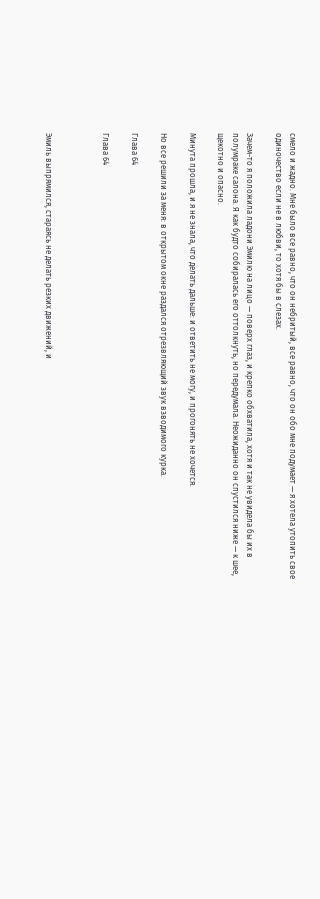смело и жадно. Мне было все равно, что он небритый, все равно, что он обо мне подумает — я хотела утопить свое одиночество если не в любви, то хотя бы в слезах.

Зачем-то я положила ладони Эмилю на лицо — поверх глаз, и крепко обхватила, хотя и так не увидела бы их в полумраке салона. Я как будто собиралась его оттолкнуть, но передумала. Неожиданно он спустился ниже — к шее, щекотно и опасно.

Минута прошла, и я не знала, что делать дальше: и ответить не могу, и прогонять не хочется.

Но все решили за меня: в открытом окне раздался отрезвляющий звук взводимого курка.

Глава 64

Глава 64



Эмиль выпрямился, стараясь не делать резких движений, и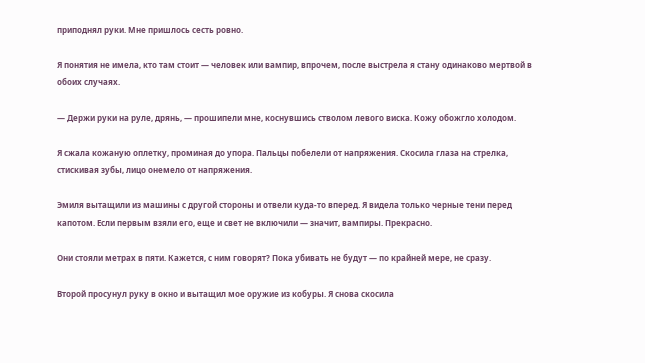приподнял руки. Мне пришлось сесть ровно.

Я понятия не имела, кто там стоит — человек или вампир, впрочем, после выстрела я стану одинаково мертвой в обоих случаях.

— Держи руки на руле, дрянь, — прошипели мне, коснувшись стволом левого виска. Кожу обожгло холодом.

Я сжала кожаную оплетку, проминая до упора. Пальцы побелели от напряжения. Скосила глаза на стрелка, стискивая зубы, лицо онемело от напряжения.

Эмиля вытащили из машины с другой стороны и отвели куда-то вперед. Я видела только черные тени перед капотом. Если первым взяли его, еще и свет не включили — значит, вампиры. Прекрасно.

Они стояли метрах в пяти. Кажется, с ним говорят? Пока убивать не будут — по крайней мере, не сразу.

Второй просунул руку в окно и вытащил мое оружие из кобуры. Я снова скосила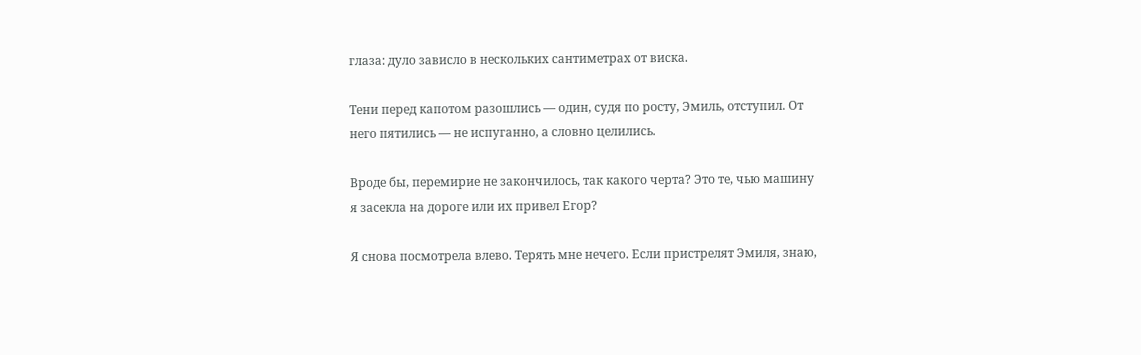глаза: дуло зависло в нескольких сантиметрах от виска.

Тени перед капотом разошлись — один, судя по росту, Эмиль, отступил. От него пятились — не испуганно, а словно целились.

Вроде бы, перемирие не закончилось, так какого черта? Это те, чью машину я засекла на дороге или их привел Егор?

Я снова посмотрела влево. Терять мне нечего. Если пристрелят Эмиля, знаю,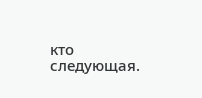кто следующая.